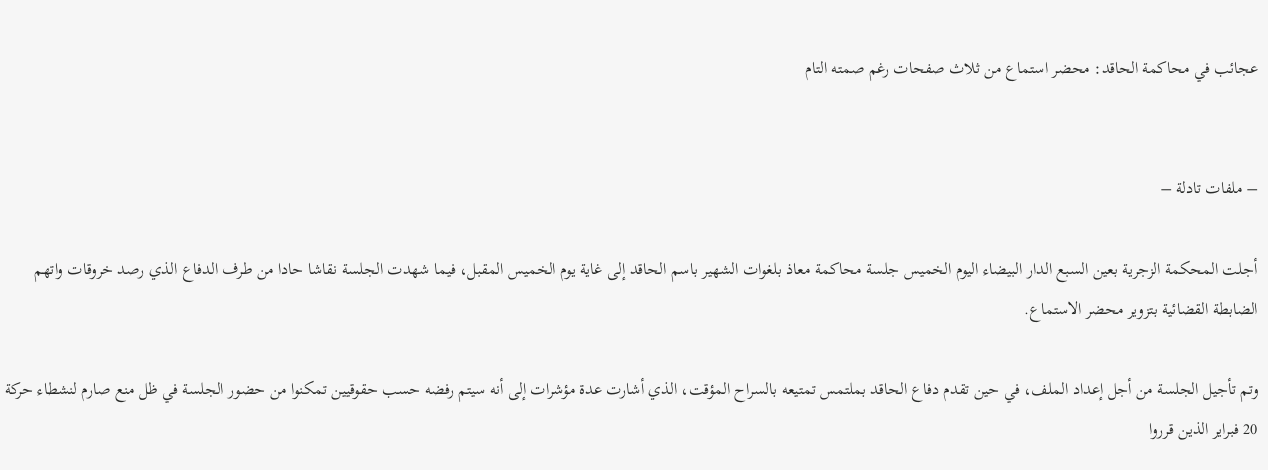عجائب في محاكمة الحاقد: محضر استماع من ثلاث صفحات رغم صمته التام


– ملفات تادلة –

أجلت المحكمة الزجرية بعين السبع الدار البيضاء اليوم الخميس جلسة محاكمة معاذ بلغوات الشهير باسم الحاقد إلى غاية يوم الخميس المقبل، فيما شهدت الجلسة نقاشا حادا من طرف الدفاع الذي رصد خروقات واتهم الضابطة القضائية بتزوير محضر الاستماع.

وتم تأجيل الجلسة من أجل إعداد الملف، في حين تقدم دفاع الحاقد بملتمس تمتيعه بالسراح المؤقت، الذي أشارت عدة مؤشرات إلى أنه سيتم رفضه حسب حقوقيين تمكنوا من حضور الجلسة في ظل منع صارم لنشطاء حركة 20 فبراير الذين قرروا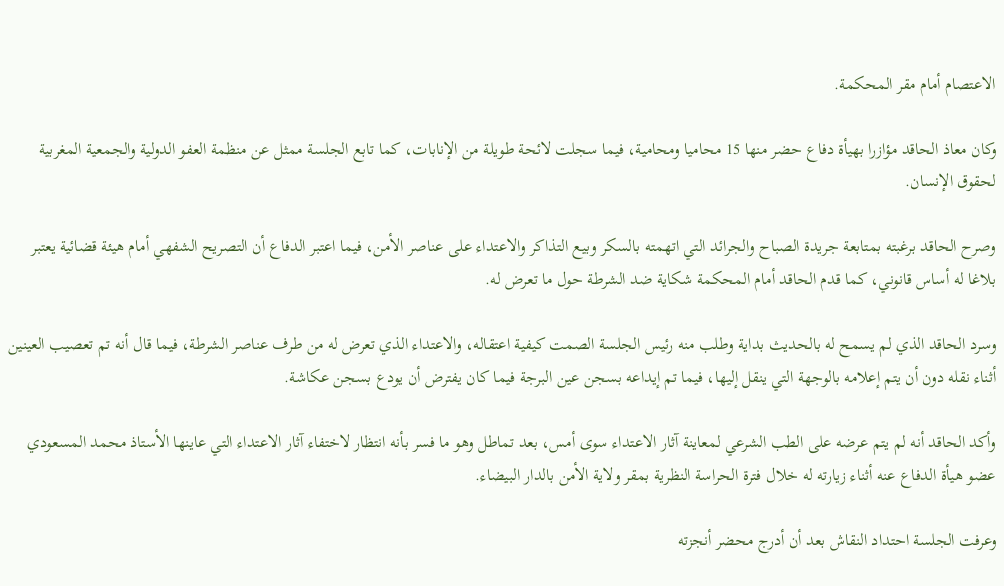الاعتصام أمام مقر المحكمة.

وكان معاذ الحاقد مؤازرا بهيأة دفاع حضر منها 15 محاميا ومحامية، فيما سجلت لائحة طويلة من الإنابات، كما تابع الجلسة ممثل عن منظمة العفو الدولية والجمعية المغربية لحقوق الإنسان.

وصرح الحاقد برغبته بمتابعة جريدة الصباح والجرائد التي اتهمته بالسكر وبيع التذاكر والاعتداء على عناصر الأمن، فيما اعتبر الدفاع أن التصريح الشفهي أمام هيئة قضائية يعتبر بلاغا له أساس قانوني، كما قدم الحاقد أمام المحكمة شكاية ضد الشرطة حول ما تعرض له.

وسرد الحاقد الذي لم يسمح له بالحديث بداية وطلب منه رئيس الجلسة الصمت كيفية اعتقاله، والاعتداء الذي تعرض له من طرف عناصر الشرطة، فيما قال أنه تم تعصيب العينين أثناء نقله دون أن يتم إعلامه بالوجهة التي ينقل إليها، فيما تم إيداعه بسجن عين البرجة فيما كان يفترض أن يودع بسجن عكاشة.

وأكد الحاقد أنه لم يتم عرضه على الطب الشرعي لمعاينة آثار الاعتداء سوى أمس، بعد تماطل وهو ما فسر بأنه انتظار لاختفاء آثار الاعتداء التي عاينها الأستاذ محمد المسعودي عضو هيأة الدفاع عنه أثناء زيارته له خلال فترة الحراسة النظرية بمقر ولاية الأمن بالدار البيضاء.

وعرفت الجلسة احتداد النقاش بعد أن أدرج محضر أنجزته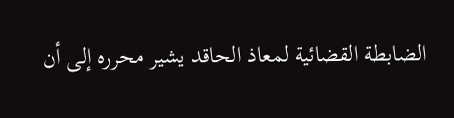الضابطة القضائية لمعاذ الحاقد يشير محرره إلى أن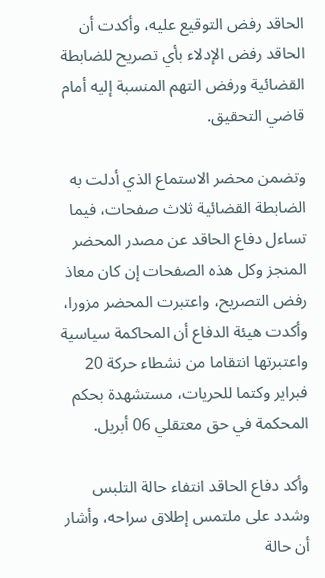الحاقد رفض التوقيع عليه، وأكدت أن الحاقد رفض الإدلاء بأي تصريح للضابطة القضائية ورفض التهم المنسبة إليه أمام قاضي التحقيق.

وتضمن محضر الاستماع الذي أدلت به الضابطة القضائية ثلاث صفحات، فيما تساءل دفاع الحاقد عن مصدر المحضر المنجز وكل هذه الصفحات إن كان معاذ رفض التصريح، واعتبرت المحضر مزورا، وأكدت هيئة الدفاع أن المحاكمة سياسية واعتبرتها انتقاما من نشطاء حركة 20 فبراير وكتما للحريات، مستشهدة بحكم المحكمة في حق معتقلي 06 أبريل.

وأكد دفاع الحاقد انتفاء حالة التلبس وشدد على ملتمس إطلاق سراحه، وأشار أن حالة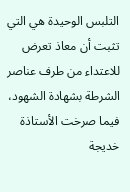التلبس الوحيدة هي التي تثبت أن معاذ تعرض للاعتداء من طرف عناصر الشرطة بشهادة الشهود، فيما صرخت الأستاذة خديجة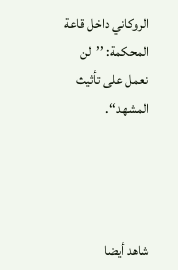الروكاني داخل قاعة المحكمة: ’’لن نعمل على تأثيث المشهد‘‘.




شاهد أيضا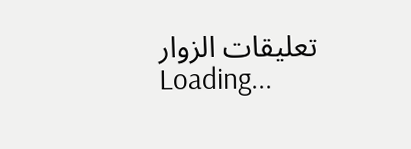تعليقات الزوار
Loading...